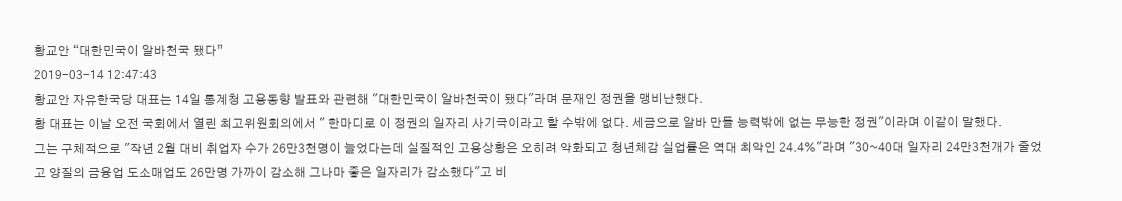황교안 “대한민국이 알바천국 됐다”
2019-03-14 12:47:43
황교안 자유한국당 대표는 14일 통계청 고용동향 발표와 관련해 "대한민국이 알바천국이 됐다"라며 문재인 정권을 맹비난했다.
황 대표는 이날 오전 국회에서 열린 최고위원회의에서 " 한마디로 이 정권의 일자리 사기극이라고 할 수밖에 없다. 세금으로 알바 만들 능력밖에 없는 무능한 정권"이라며 이같이 말했다.
그는 구체적으로 "작년 2월 대비 취업자 수가 26만3천명이 늘었다는데 실질적인 고용상황은 오히려 악화되고 청년체감 실업률은 역대 최악인 24.4%"라며 "30~40대 일자리 24만3천개가 줄었고 양질의 금융업 도소매업도 26만명 가까이 감소해 그나마 좋은 일자리가 감소했다"고 비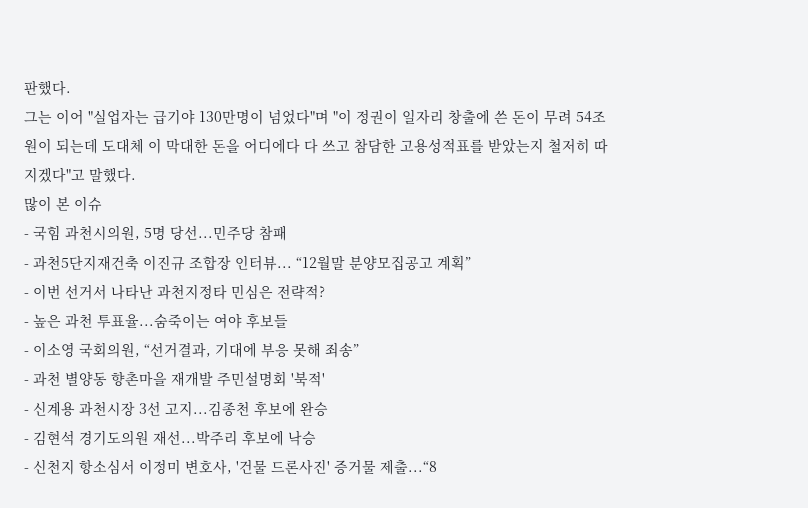판했다.
그는 이어 "실업자는 급기야 130만명이 넘었다"며 "이 정권이 일자리 창출에 쓴 돈이 무려 54조원이 되는데 도대체 이 막대한 돈을 어디에다 다 쓰고 참담한 고용성적표를 받았는지 철저히 따지겠다"고 말했다.
많이 본 이슈
- 국힘 과천시의원, 5명 당선...민주당 참패
- 과천5단지재건축 이진규 조합장 인터뷰... “12월말 분양모집공고 계획”
- 이번 선거서 나타난 과천지정타 민심은 전략적?
- 높은 과천 투표율...숨죽이는 여야 후보들
- 이소영 국회의원, “선거결과, 기대에 부응 못해 죄송”
- 과천 별양동 향촌마을 재개발 주민설명회 '북적'
- 신계용 과천시장 3선 고지...김종천 후보에 완승
- 김현석 경기도의원 재선...박주리 후보에 낙승
- 신천지 항소심서 이정미 변호사, '건물 드론사진' 증거물 제출...“8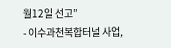월12일 선고”
- 이수과천복합터널 사업,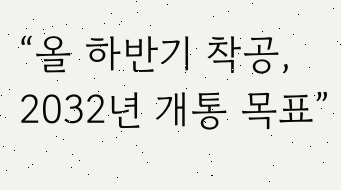“올 하반기 착공, 2032년 개통 목표”